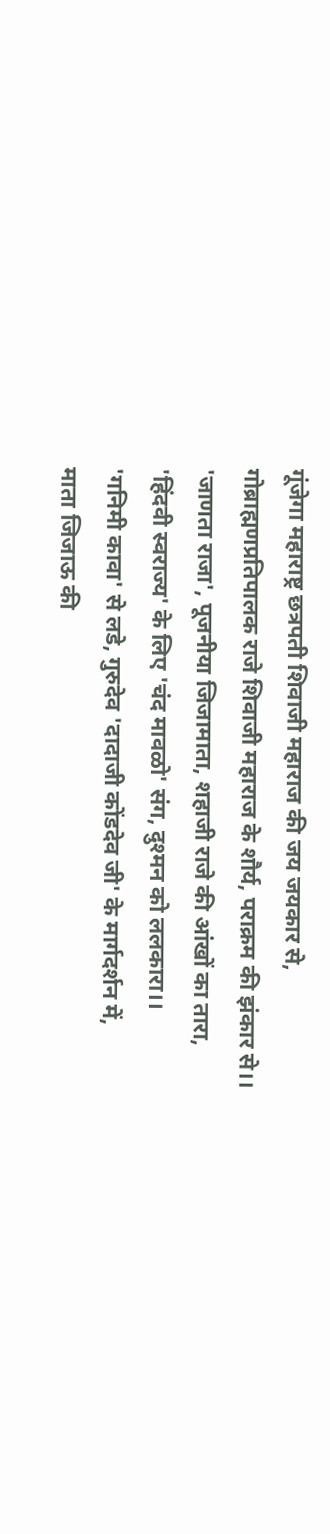गूंजेगा महाराष्ट्र छत्रपती शिवाजी महाराज की जय जयकार से,
गोब्राह्मणप्रतिपालक राजे शिवाजी महाराज के शौर्य, पराक्रम की झंकार से।।
'जाणता राजा', पूजनीया जिजामाता, शहाजी राजे की आंखों का तारा,
'हिंदवी स्वराज्य' के लिए 'चंद मावळो' संग, दुश्मन को ललकारा।।
'गनिमी कावा' से लडे, गुरुदेव 'दादाजी कोंडदेव जी' के मार्गदर्शन में,
माता जिजाऊ की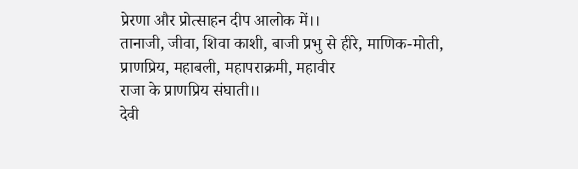प्रेरणा और प्रोत्साहन दीप आलोक में।।
तानाजी, जीवा, शिवा काशी, बाजी प्रभु से हीरे, माणिक-मोती,
प्राणप्रिय, महाबली, महापराक्रमी, महावीर
राजा के प्राणप्रिय संघाती।।
देवी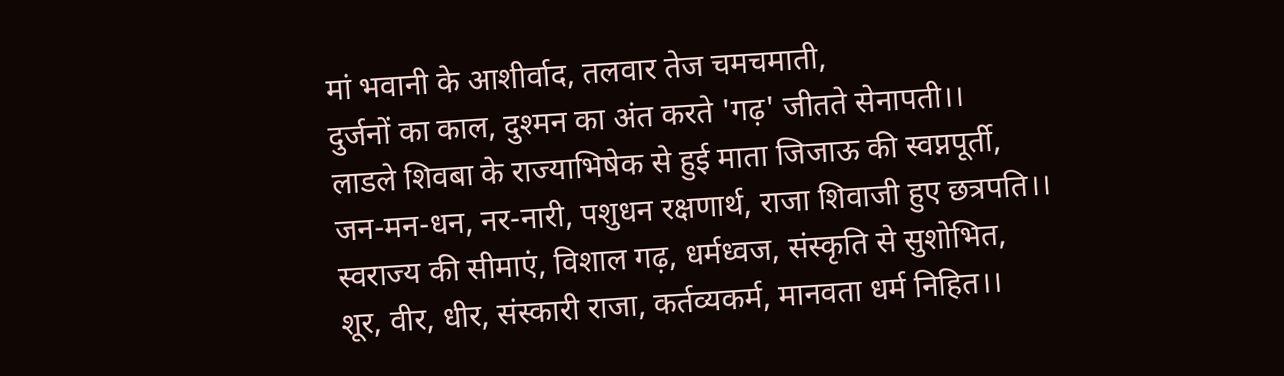मां भवानी के आशीर्वाद, तलवार तेज चमचमाती,
दुर्जनों का काल, दुश्मन का अंत करते 'गढ़' जीतते सेनापती।।
लाडले शिवबा के राज्याभिषेक से हुई माता जिजाऊ की स्वप्नपूर्ती,
जन-मन-धन, नर-नारी, पशुधन रक्षणार्थ, राजा शिवाजी हुए छत्रपति।।
स्वराज्य की सीमाएं, विशाल गढ़, धर्मध्वज, संस्कृति से सुशोभित,
शूर, वीर, धीर, संस्कारी राजा, कर्तव्यकर्म, मानवता धर्म निहित।।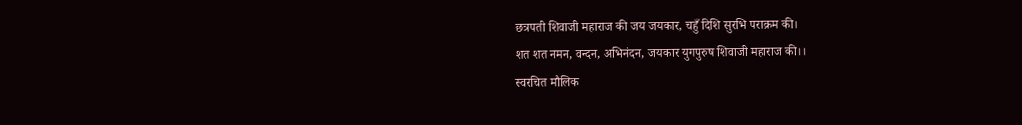छत्रपती शिवाजी महाराज की जय जयकार, चहुँ दिशि सुरभि पराक्रम की।
शत शत नमन, वन्दन, अभिनंदन, जयकार युगपुरुष शिवाजी महाराज की।।
स्वरचित मौलिक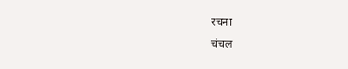रचना
चंचल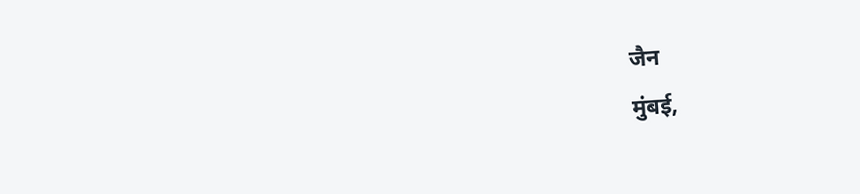जैन
मुंबई,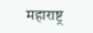महाराष्ट्र